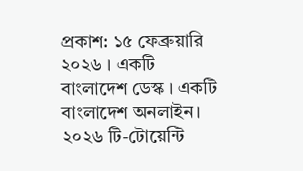প্রকাশ: ১৫ ফেব্রুয়ারি ২০২৬ । একটি বাংলাদেশ ডেস্ক । একটি বাংলাদেশ অনলাইন।
২০২৬ টি-টোয়েন্টি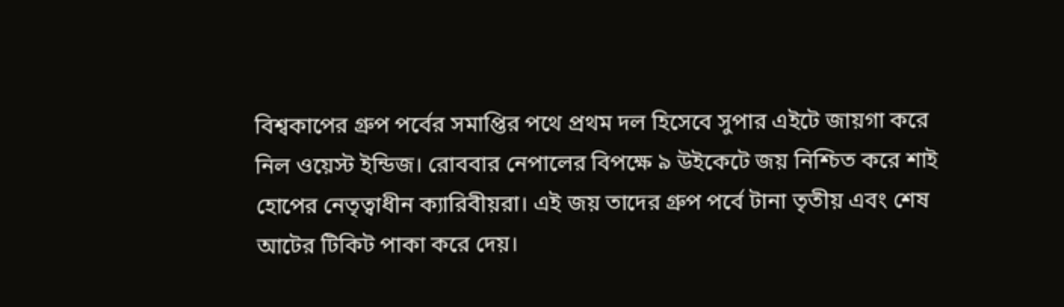বিশ্বকাপের গ্রুপ পর্বের সমাপ্তির পথে প্রথম দল হিসেবে সুপার এইটে জায়গা করে নিল ওয়েস্ট ইন্ডিজ। রোববার নেপালের বিপক্ষে ৯ উইকেটে জয় নিশ্চিত করে শাই হোপের নেতৃত্বাধীন ক্যারিবীয়রা। এই জয় তাদের গ্রুপ পর্বে টানা তৃতীয় এবং শেষ আটের টিকিট পাকা করে দেয়।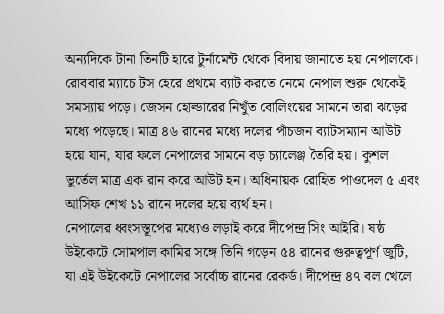অন্যদিকে টানা তিনটি হারে টুর্নামেন্ট থেকে বিদায় জানাতে হয় নেপালকে।
রোববার ম্যাচে টস হেরে প্রথমে ব্যাট করতে নেমে নেপাল শুরু থেকেই সমস্যায় পড়ে। জেসন হোল্ডারের নিখুঁত বোলিংয়ের সামনে তারা ঝড়ের মধ্যে পড়েছে। মাত্র ৪৬ রানের মধ্যে দলের পাঁচজন ব্যাটসম্যান আউট হয়ে যান, যার ফলে নেপালের সামনে বড় চ্যালেঞ্জ তৈরি হয়। কুশল ভুর্তেল মাত্র এক রান করে আউট হন। অধিনায়ক রোহিত পাওদেল ৫ এবং আসিফ শেখ ১১ রানে দলের হয়ে ব্যর্থ হন।
নেপালের ধ্বংসস্তূপের মধ্যেও লড়াই করে দীপেন্দ্র সিং আইরি। ষষ্ঠ উইকেটে সোমপাল কামির সঙ্গে তিনি গড়েন ৫৪ রানের গুরুত্বপূর্ণ জুটি, যা এই উইকেটে নেপালের সর্বোচ্চ রানের রেকর্ড। দীপেন্দ্র ৪৭ বল খেলে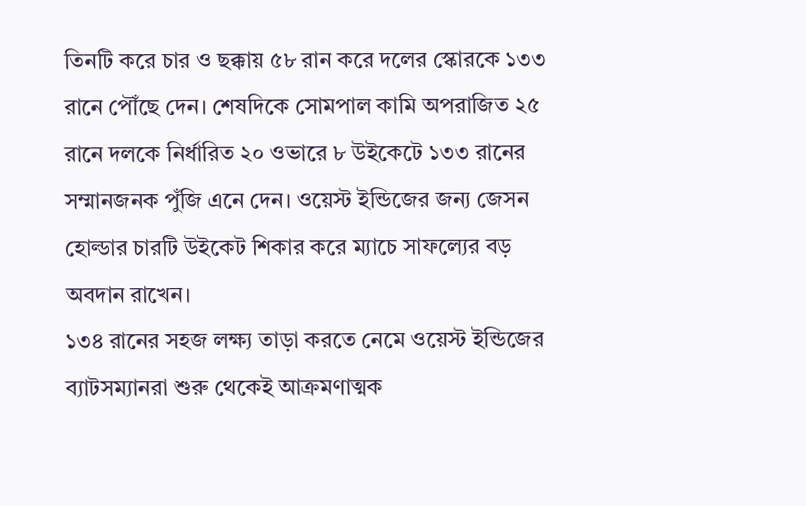তিনটি করে চার ও ছক্কায় ৫৮ রান করে দলের স্কোরকে ১৩৩ রানে পৌঁছে দেন। শেষদিকে সোমপাল কামি অপরাজিত ২৫ রানে দলকে নির্ধারিত ২০ ওভারে ৮ উইকেটে ১৩৩ রানের সম্মানজনক পুঁজি এনে দেন। ওয়েস্ট ইন্ডিজের জন্য জেসন হোল্ডার চারটি উইকেট শিকার করে ম্যাচে সাফল্যের বড় অবদান রাখেন।
১৩৪ রানের সহজ লক্ষ্য তাড়া করতে নেমে ওয়েস্ট ইন্ডিজের ব্যাটসম্যানরা শুরু থেকেই আক্রমণাত্মক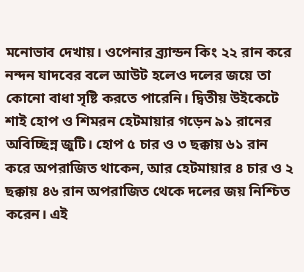মনোভাব দেখায়। ওপেনার ব্র্যান্ডন কিং ২২ রান করে নন্দন যাদবের বলে আউট হলেও দলের জয়ে তা কোনো বাধা সৃষ্টি করতে পারেনি। দ্বিতীয় উইকেটে শাই হোপ ও শিমরন হেটমায়ার গড়েন ৯১ রানের অবিচ্ছিন্ন জুটি। হোপ ৫ চার ও ৩ ছক্কায় ৬১ রান করে অপরাজিত থাকেন, আর হেটমায়ার ৪ চার ও ২ ছক্কায় ৪৬ রান অপরাজিত থেকে দলের জয় নিশ্চিত করেন। এই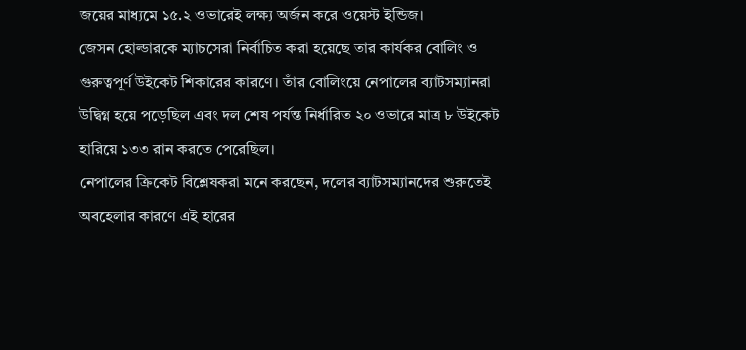জয়ের মাধ্যমে ১৫.২ ওভারেই লক্ষ্য অর্জন করে ওয়েস্ট ইন্ডিজ।
জেসন হোল্ডারকে ম্যাচসেরা নির্বাচিত করা হয়েছে তার কার্যকর বোলিং ও গুরুত্বপূর্ণ উইকেট শিকারের কারণে। তাঁর বোলিংয়ে নেপালের ব্যাটসম্যানরা উদ্বিগ্ন হয়ে পড়েছিল এবং দল শেষ পর্যন্ত নির্ধারিত ২০ ওভারে মাত্র ৮ উইকেট হারিয়ে ১৩৩ রান করতে পেরেছিল।
নেপালের ক্রিকেট বিশ্লেষকরা মনে করছেন, দলের ব্যাটসম্যানদের শুরুতেই অবহেলার কারণে এই হারের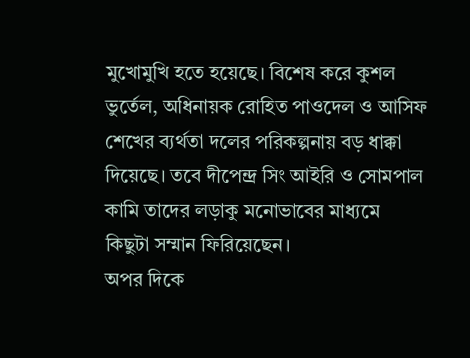মুখোমুখি হতে হয়েছে। বিশেষ করে কুশল ভুর্তেল, অধিনায়ক রোহিত পাওদেল ও আসিফ শেখের ব্যর্থতা দলের পরিকল্পনায় বড় ধাক্কা দিয়েছে। তবে দীপেন্দ্র সিং আইরি ও সোমপাল কামি তাদের লড়াকু মনোভাবের মাধ্যমে কিছুটা সম্মান ফিরিয়েছেন।
অপর দিকে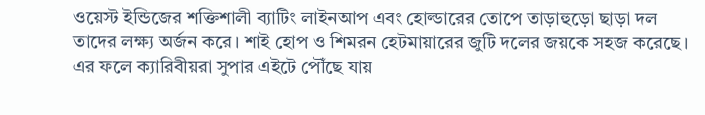ওয়েস্ট ইন্ডিজের শক্তিশালী ব্যাটিং লাইনআপ এবং হোল্ডারের তোপে তাড়াহুড়ো ছাড়া দল তাদের লক্ষ্য অর্জন করে। শাই হোপ ও শিমরন হেটমায়ারের জুটি দলের জয়কে সহজ করেছে। এর ফলে ক্যারিবীয়রা সুপার এইটে পৌঁছে যায়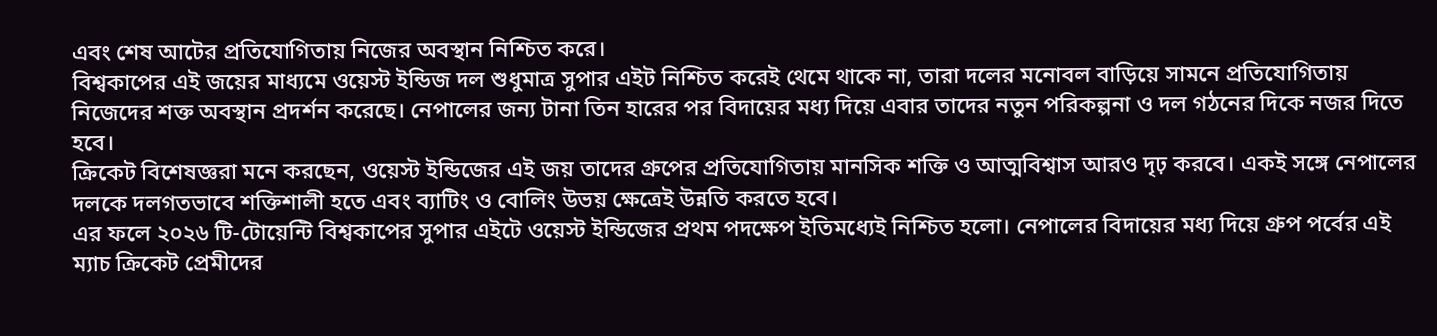এবং শেষ আটের প্রতিযোগিতায় নিজের অবস্থান নিশ্চিত করে।
বিশ্বকাপের এই জয়ের মাধ্যমে ওয়েস্ট ইন্ডিজ দল শুধুমাত্র সুপার এইট নিশ্চিত করেই থেমে থাকে না, তারা দলের মনোবল বাড়িয়ে সামনে প্রতিযোগিতায় নিজেদের শক্ত অবস্থান প্রদর্শন করেছে। নেপালের জন্য টানা তিন হারের পর বিদায়ের মধ্য দিয়ে এবার তাদের নতুন পরিকল্পনা ও দল গঠনের দিকে নজর দিতে হবে।
ক্রিকেট বিশেষজ্ঞরা মনে করছেন, ওয়েস্ট ইন্ডিজের এই জয় তাদের গ্রুপের প্রতিযোগিতায় মানসিক শক্তি ও আত্মবিশ্বাস আরও দৃঢ় করবে। একই সঙ্গে নেপালের দলকে দলগতভাবে শক্তিশালী হতে এবং ব্যাটিং ও বোলিং উভয় ক্ষেত্রেই উন্নতি করতে হবে।
এর ফলে ২০২৬ টি-টোয়েন্টি বিশ্বকাপের সুপার এইটে ওয়েস্ট ইন্ডিজের প্রথম পদক্ষেপ ইতিমধ্যেই নিশ্চিত হলো। নেপালের বিদায়ের মধ্য দিয়ে গ্রুপ পর্বের এই ম্যাচ ক্রিকেট প্রেমীদের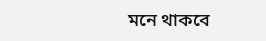মনে থাকবে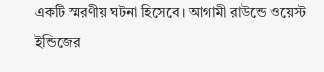একটি স্মরণীয় ঘটনা হিসেবে। আগামী রাউন্ডে ওয়েস্ট ইন্ডিজের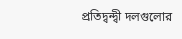প্রতিদ্বন্দ্বী দলগুলোর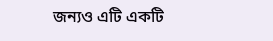জন্যও এটি একটি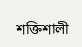শক্তিশালী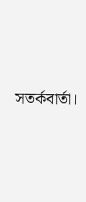সতর্কবার্তা।